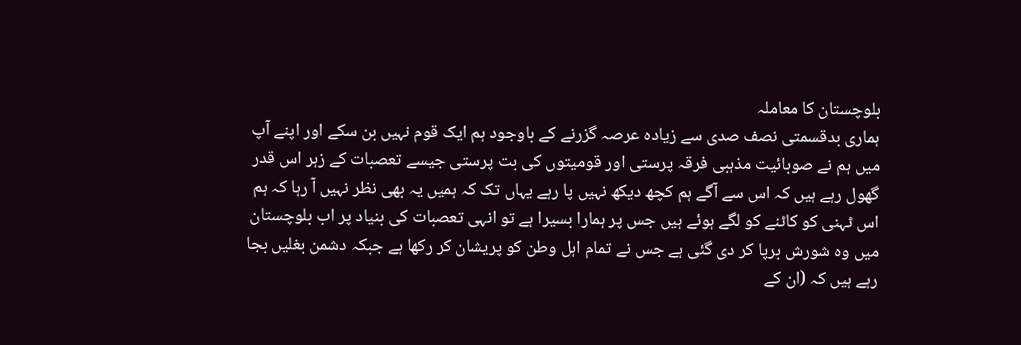بلوچستان کا معاملہ
ہماری بدقسمتی نصف صدی سے زیادہ عرصہ گزرنے کے باوجود ہم ایک قوم نہیں بن سکے اور اپنے آپ میں ہم نے صوبائیت مذہبی فرقہ پرستی اور قومیتوں کی بت پرستی جیسے تعصبات کے زہر اس قدر گھول رہے ہیں کہ اس سے آگے ہم کچھ دیکھ نہیں پا رہے یہاں تک کہ ہمیں یہ بھی نظر نہیں آ رہا کہ ہم اس ٹہنی کو کاٹنے کو لگے ہوئے ہیں جس پر ہمارا بسیرا ہے تو انہی تعصبات کی بنیاد پر اب بلوچستان میں وہ شورش برپا کر دی گئی ہے جس نے تمام اہل وطن کو پریشان کر رکھا ہے جبکہ دشمن بغلیں بجا رہے ہیں کہ (ان کے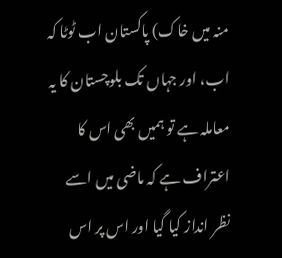منہ میں خاک) پاکستان اب ٹوٹا کہ اب، اور جہاں تک بلوچستان کا یہ معاملہ ہے تو ہمیں بھی اس کا اعتراف ہے کہ ماضی میں اسے نظر انداز کیا گیا اور اس پر اس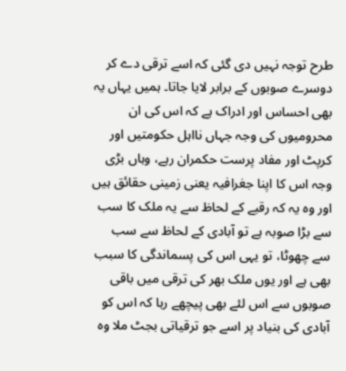طرح توجہ نہیں دی گئی کہ اسے ترقی دے کر دوسرے صوبوں کے برابر لایا جاتا۔ ہمیں یہاں یہ بھی احساس اور ادراک ہے کہ اس کی ان محرومیوں کی وجہ جہاں نااہل حکومتیں اور کرپٹ اور مفاد پرست حکمران رہے، وہاں بڑی وجہ اس کا اپنا جغرافیہ یعنی زمینی حقائق ہیں اور وہ یہ کہ رقبے کے لحاظ سے یہ ملک کا سب سے بڑا صوبہ ہے تو آبادی کے لحاظ سے سب سے چھوٹا، تو یہی اس کی پسماندگی کا سبب بھی ہے اور یوں ملک بھر کی ترقی میں باقی صوبوں سے اس لئے بھی پیچھے رہا کہ اس کو آبادی کی بنیاد پر اسے جو ترقیاتی بجٹ ملا وہ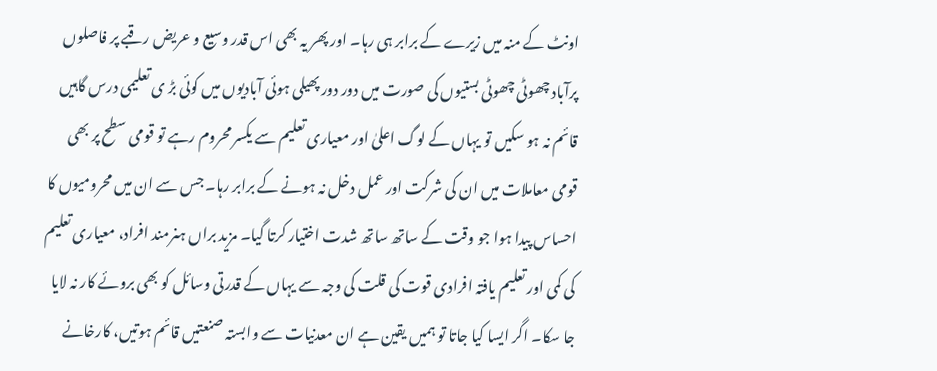اونٹ کے منہ میں زیرے کے برابر ہی رہا۔ اور پھر یہ بھی اس قدر وسیع و عریض رقبے پر فاصلوں پرآباد چھوٹی چھوٹی بستیوں کی صورت میں دور دور پھیلی ہوئی آبادیوں میں کوئی بڑ ی تعلیمی درس گاہیں قائم نہ ہو سکیں تو یہاں کے لوگ اعلیٰ اور معیاری تعلیم سے یکسر محروم رہے تو قومی سطح پر بھی قومی معاملات میں ان کی شرکت اور عمل دخل نہ ہونے کے برابر رہا۔ جس سے ان میں محرومیوں کا احساس پیدا ہوا جو وقت کے ساتھ ساتھ شدت اختیار کرتا گیا۔ مزید براں ہنرمند افراد، معیاری تعلیم کی کمی اور تعلیم یافتہ افرادی قوت کی قلت کی وجہ سے یہاں کے قدرتی وسائل کو بھی بروئے کار نہ لایا جا سکا۔ اگر ایسا کیا جاتا تو ہمیں یقین ہے ان معدنیات سے وابستہ صنعتیں قائم ہوتیں، کارخانے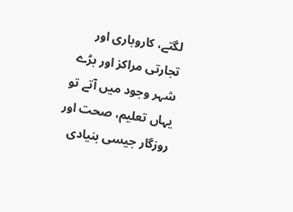لگتے، کاروباری اور تجارتی مراکز اور بڑے شہر وجود میں آتے تو یہاں تعلیم، صحت اور روزگار جیسی بنیادی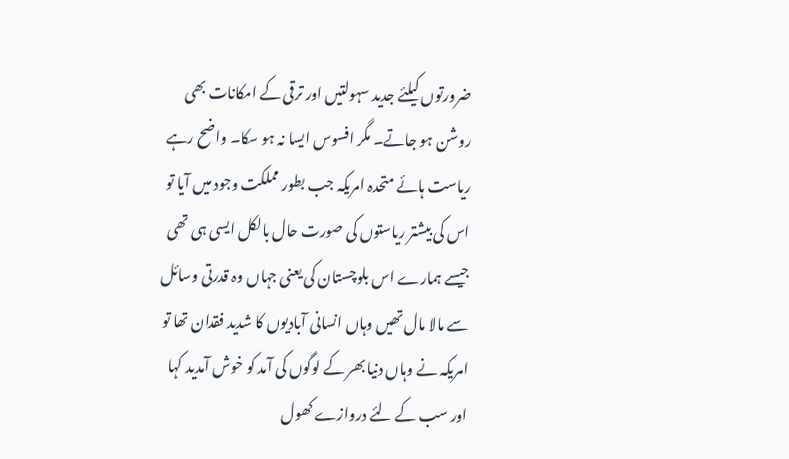ضرورتوں کیلئے جدید سہولتیں اور ترقی کے امکانات بھی روشن ہو جاتے۔ مگر افسوس ایسا نہ ہو سکا۔ واضح رہے ریاست ہائے متحدہ امریکہ جب بطور مملکت وجود میں آیا تو اس کی بیشتر ریاستوں کی صورت حال بالکل ایسی ہی تھی جیسے ہمارے اس بلوچستان کی یعنی جہاں وہ قدرتی وسائل سے مالا مال تھیں وہاں انسانی آبادیوں کا شدید فقدان تھا تو امریکہ نے وہاں دنیا بھر کے لوگوں کی آمد کو خوش آمدید کہا اور سب کے لئے دروازے کھول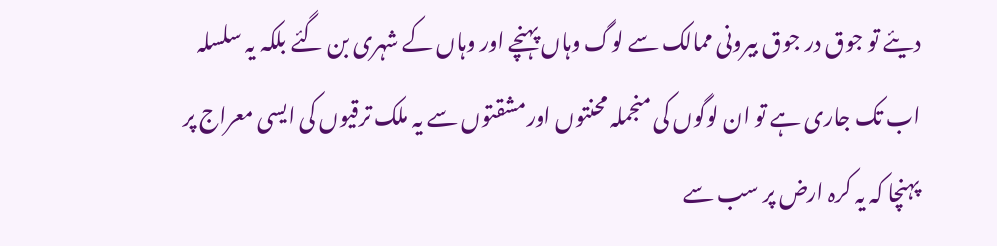دیئے تو جوق در جوق بیرونی ممالک سے لوگ وہاں پہنچے اور وہاں کے شہری بن گئے بلکہ یہ سلسلہ اب تک جاری ہے تو ان لوگوں کی منجملہ محنتوں اورمشقتوں سے یہ ملک ترقیوں کی ایسی معراج پر پہنچا کہ یہ کرہ ارض پر سب سے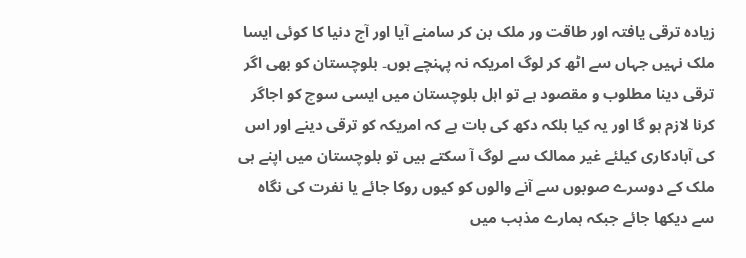زیادہ ترقی یافتہ اور طاقت ور ملک بن کر سامنے آیا اور آج دنیا کا کوئی ایسا ملک نہیں جہاں سے اٹھ کر لوگ امریکہ نہ پہنچے ہوں۔ بلوچستان کو بھی اگر ترقی دینا مطلوب و مقصود ہے تو اہل بلوچستان میں ایسی سوچ کو اجاگر کرنا لازم ہو گا اور یہ کیا بلکہ دکھ کی بات ہے کہ امریکہ کو ترقی دینے اور اس کی آبادکاری کیلئے غیر ممالک سے لوگ آ سکتے ہیں تو بلوچستان میں اپنے ہی ملک کے دوسرے صوبوں سے آنے والوں کو کیوں روکا جائے یا نفرت کی نگاہ سے دیکھا جائے جبکہ ہمارے مذہب میں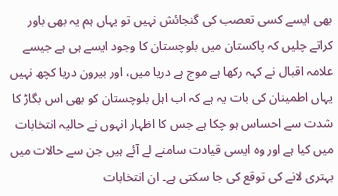بھی ایسے کسی تعصب کی گنجائش نہیں تو یہاں ہم یہ بھی باور کراتے چلیں کہ پاکستان میں بلوچستان کا وجود ایسے ہی ہے جیسے علامہ اقبال نے کہہ رکھا ہے موج ہے دریا میں، اور بیرون دریا کچھ نہیں یہاں اطمینان کی بات یہ ہے کہ اب اہل بلوچستان کو بھی اس بگاڑ کا شدت سے احساس ہو چکا ہے جس کا اظہار انہوں نے حالیہ انتخابات میں کیا ہے اور وہ ایسی قیادت سامنے لے آئے ہیں جن سے حالات میں بہتری لانے کی توقع کی جا سکتی ہے۔ ان انتخابات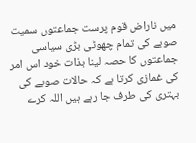میں ناراض قوم پرست جماعتوں سمیت صوبے کی تمام چھوٹی بڑی سیاسی جماعتوں کا حصہ لینا بذات خود اس امر کی غمازی کرتا ہے کہ حالات صوبے کی بہتری کی طرف جا رہے ہیں اللہ کرے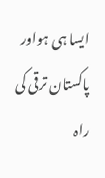ایسا ہی ہواور پاکستان ترقی کی راہ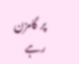پر گامزن رہے